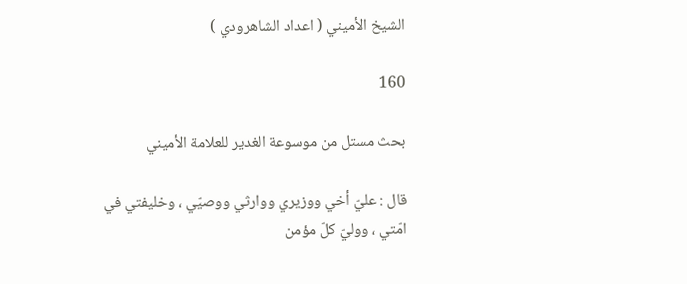الشيخ الأميني ( اعداد الشاهرودي )

160

بحث مستل من موسوعة الغدير للعلامة الأميني

قال : عليّ أخي ووزيري ووارثي ووصيّي ، وخليفتي في امّتي ، ووليّ كلّ مؤمن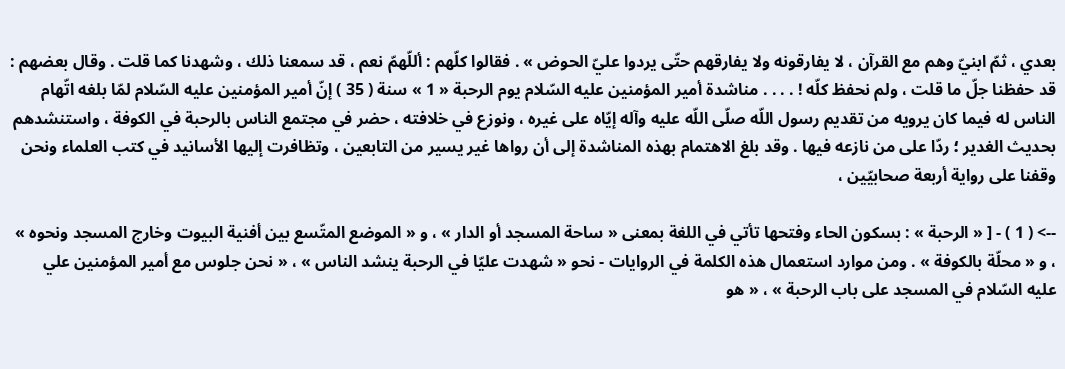بعدي ، ثمّ ابنيّ وهم مع القرآن ، لا يفارقونه ولا يفارقهم حتّى يردوا عليّ الحوض » . فقالوا كلّهم : أللّهمّ نعم ، قد سمعنا ذلك ، وشهدنا كما قلت . وقال بعضهم : قد حفظنا جلّ ما قلت ، ولم نحفظ كلّه ! . . . . مناشدة أمير المؤمنين عليه السّلام يوم الرحبة « 1 » سنة ( 35 ) إنّ أمير المؤمنين عليه السّلام لمّا بلغه اتّهام الناس له فيما كان يرويه من تقديم رسول اللّه صلّى اللّه عليه وآله إيّاه على غيره ، ونوزع في خلافته ، حضر في مجتمع الناس بالرحبة في الكوفة ، واستنشدهم بحديث الغدير ؛ ردّا على من نازعه فيها . وقد بلغ الاهتمام بهذه المناشدة إلى أن رواها غير يسير من التابعين ، وتظافرت إليها الأسانيد في كتب العلماء ونحن وقفنا على رواية أربعة صحابيّين ،

--> ( 1 ) - [ « الرحبة » : بسكون الحاء وفتحها تأتي في اللغة بمعنى « ساحة المسجد أو الدار » ، و « الموضع المتّسع بين أفنية البيوت وخارج المسجد ونحوه » ، و « محلّة بالكوفة » . ومن موارد استعمال هذه الكلمة في الروايات - نحو « شهدت عليّا في الرحبة ينشد الناس » ، « نحن جلوس مع أمير المؤمنين علي عليه السّلام في المسجد على باب الرحبة » ، « هو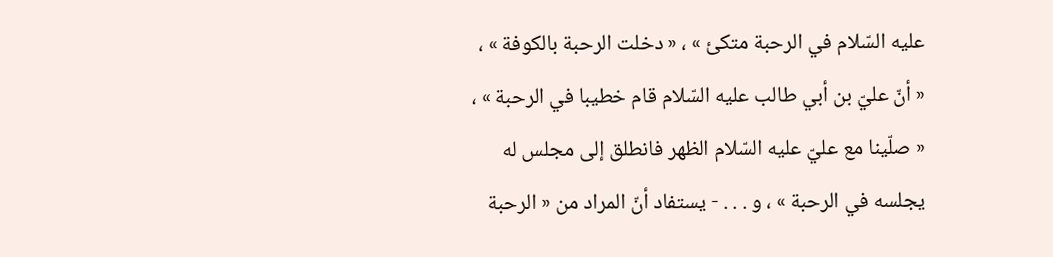عليه السّلام في الرحبة متكئ » ، « دخلت الرحبة بالكوفة » ، « أنّ عليّ بن أبي طالب عليه السّلام قام خطيبا في الرحبة » ، « صلّينا مع عليّ عليه السّلام الظهر فانطلق إلى مجلس له يجلسه في الرحبة » ، و . . . - يستفاد أنّ المراد من « الرحبة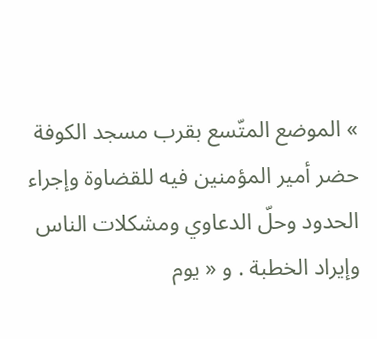» الموضع المتّسع بقرب مسجد الكوفة حضر أمير المؤمنين فيه للقضاوة وإجراء الحدود وحلّ الدعاوي ومشكلات الناس وإيراد الخطبة . و « يوم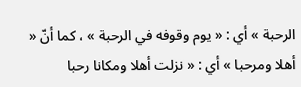الرحبة » أي : « يوم وقوفه في الرحبة » ، كما أنّ « أهلا ومرحبا » أي : « نزلت أهلا ومكانا رحبا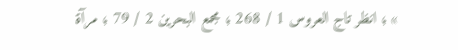» ؛ انظر تاج العروس 1 / 268 ؛ مجمع البحرين 2 / 79 ؛ مرآة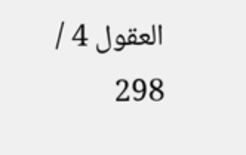العقول 4 / 298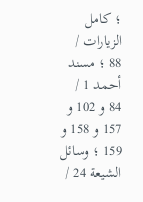؛ كامل الزيارات / 88 ؛ مسند أحمد 1 / 84 و 102 و 157 و 158 و 159 ؛ وسائل الشيعة 24 /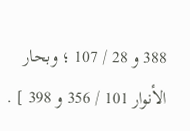388 و 28 / 107 ؛ وبحار الأنوار 101 / 356 و 398 ] .